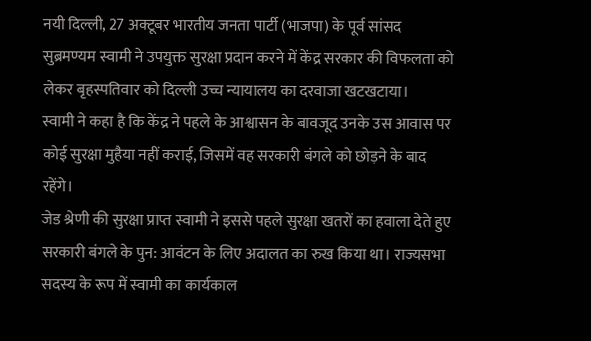नयी दिल्ली, 27 अक्टूबर भारतीय जनता पार्टी (भाजपा) के पूर्व सांसद सुब्रमण्यम स्वामी ने उपयुक्त सुरक्षा प्रदान करने में केंद्र सरकार की विफलता को लेकर बृहस्पतिवार को दिल्ली उच्च न्यायालय का दरवाजा खटखटाया।
स्वामी ने कहा है कि केंद्र ने पहले के आश्वासन के बावजूद उनके उस आवास पर कोई सुरक्षा मुहैया नहीं कराई, जिसमें वह सरकारी बंगले को छोड़ने के बाद रहेंगे।
जेड श्रेणी की सुरक्षा प्राप्त स्वामी ने इससे पहले सुरक्षा खतरों का हवाला देते हुए सरकारी बंगले के पुन: आवंटन के लिए अदालत का रुख किया था। राज्यसभा सदस्य के रूप में स्वामी का कार्यकाल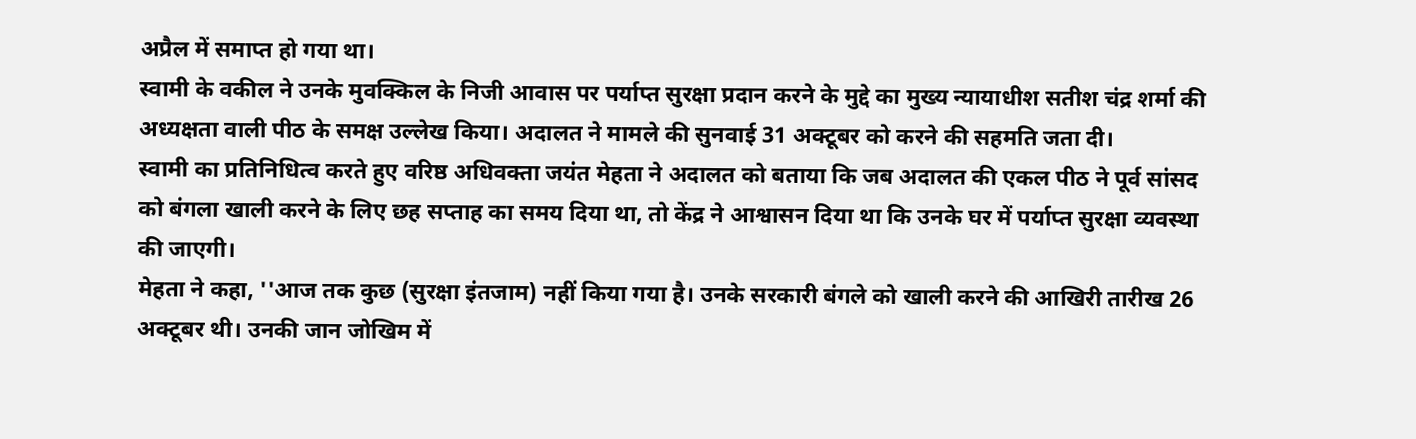अप्रैल में समाप्त हो गया था।
स्वामी के वकील ने उनके मुवक्किल के निजी आवास पर पर्याप्त सुरक्षा प्रदान करने के मुद्दे का मुख्य न्यायाधीश सतीश चंद्र शर्मा की अध्यक्षता वाली पीठ के समक्ष उल्लेख किया। अदालत ने मामले की सुनवाई 31 अक्टूबर को करने की सहमति जता दी।
स्वामी का प्रतिनिधित्व करते हुए वरिष्ठ अधिवक्ता जयंत मेहता ने अदालत को बताया कि जब अदालत की एकल पीठ ने पूर्व सांसद को बंगला खाली करने के लिए छह सप्ताह का समय दिया था, तो केंद्र ने आश्वासन दिया था कि उनके घर में पर्याप्त सुरक्षा व्यवस्था की जाएगी।
मेहता ने कहा, ''आज तक कुछ (सुरक्षा इंतजाम) नहीं किया गया है। उनके सरकारी बंगले को खाली करने की आखिरी तारीख 26 अक्टूबर थी। उनकी जान जोखिम में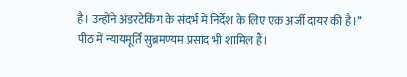है। उन्होंने अंडरटेकिंग के संदर्भ में निर्देश के लिए एक अर्जी दायर की है।’’
पीठ में न्यायमूर्ति सुब्रमण्यम प्रसाद भी शामिल हैं।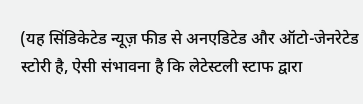(यह सिंडिकेटेड न्यूज़ फीड से अनएडिटेड और ऑटो-जेनरेटेड स्टोरी है, ऐसी संभावना है कि लेटेस्टली स्टाफ द्वारा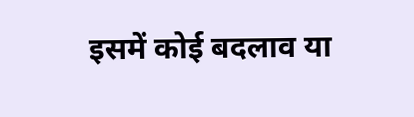इसमें कोई बदलाव या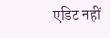एडिट नहीं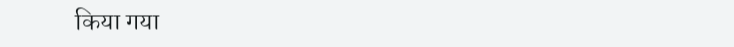किया गया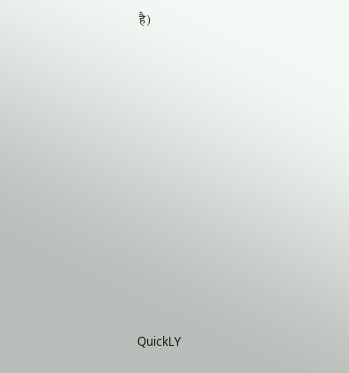है)













QuickLY